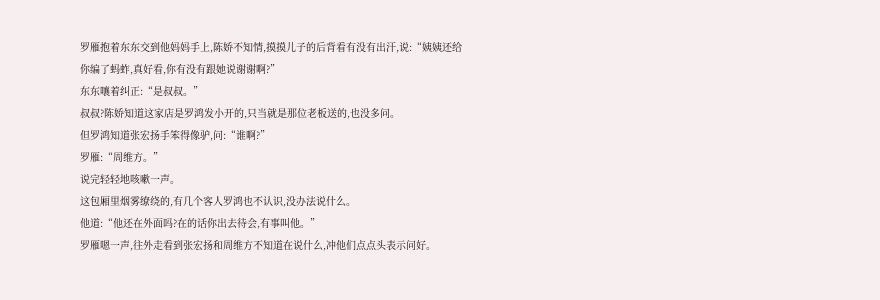罗雁抱着东东交到他妈妈手上,陈娇不知情,摸摸儿子的后背看有没有出汗,说:“姨姨还给你编了蚂蚱,真好看,你有没有跟她说谢谢啊?”
东东嚷着纠正:“是叔叔。”
叔叔?陈娇知道这家店是罗鸿发小开的,只当就是那位老板送的,也没多问。
但罗鸿知道张宏扬手笨得像驴,问:“谁啊?”
罗雁:“周维方。”
说完轻轻地咳嗽一声。
这包厢里烟雾缭绕的,有几个客人罗鸿也不认识,没办法说什么。
他道:“他还在外面吗?在的话你出去待会,有事叫他。”
罗雁嗯一声,往外走看到张宏扬和周维方不知道在说什么,冲他们点点头表示问好。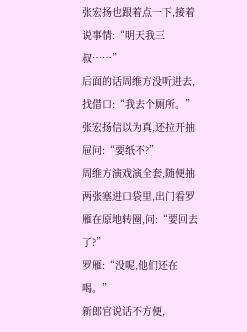张宏扬也跟着点一下,接着说事情:“明天我三叔……”
后面的话周维方没听进去,找借口:“我去个厕所。”
张宏扬信以为真,还拉开抽屉问:“要纸不?”
周维方演戏演全套,随便抽两张塞进口袋里,出门看罗雁在原地转圈,问:“要回去了?”
罗雁:“没呢,他们还在喝。”
新郎官说话不方便,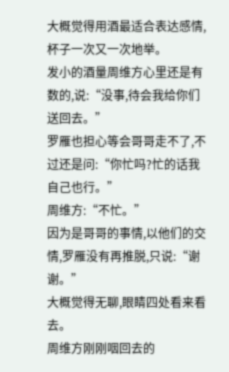大概觉得用酒最适合表达感情,杯子一次又一次地举。
发小的酒量周维方心里还是有数的,说:“没事,待会我给你们送回去。”
罗雁也担心等会哥哥走不了,不过还是问:“你忙吗?忙的话我自己也行。”
周维方:“不忙。”
因为是哥哥的事情,以他们的交情,罗雁没有再推脱,只说:“谢谢。”
大概觉得无聊,眼睛四处看来看去。
周维方刚刚咽回去的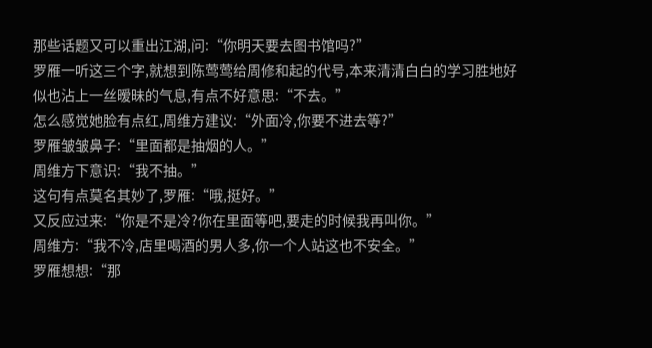那些话题又可以重出江湖,问:“你明天要去图书馆吗?”
罗雁一听这三个字,就想到陈莺莺给周修和起的代号,本来清清白白的学习胜地好似也沾上一丝暧昧的气息,有点不好意思:“不去。”
怎么感觉她脸有点红,周维方建议:“外面冷,你要不进去等?”
罗雁皱皱鼻子:“里面都是抽烟的人。”
周维方下意识:“我不抽。”
这句有点莫名其妙了,罗雁:“哦,挺好。”
又反应过来:“你是不是冷?你在里面等吧,要走的时候我再叫你。”
周维方:“我不冷,店里喝酒的男人多,你一个人站这也不安全。”
罗雁想想:“那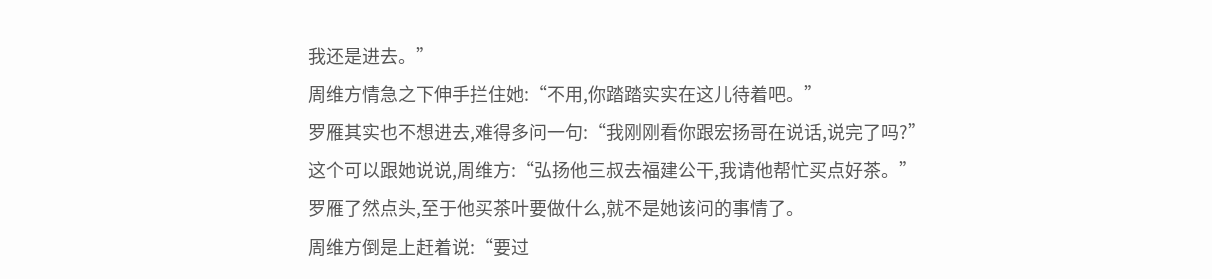我还是进去。”
周维方情急之下伸手拦住她:“不用,你踏踏实实在这儿待着吧。”
罗雁其实也不想进去,难得多问一句:“我刚刚看你跟宏扬哥在说话,说完了吗?”
这个可以跟她说说,周维方:“弘扬他三叔去福建公干,我请他帮忙买点好茶。”
罗雁了然点头,至于他买茶叶要做什么,就不是她该问的事情了。
周维方倒是上赶着说:“要过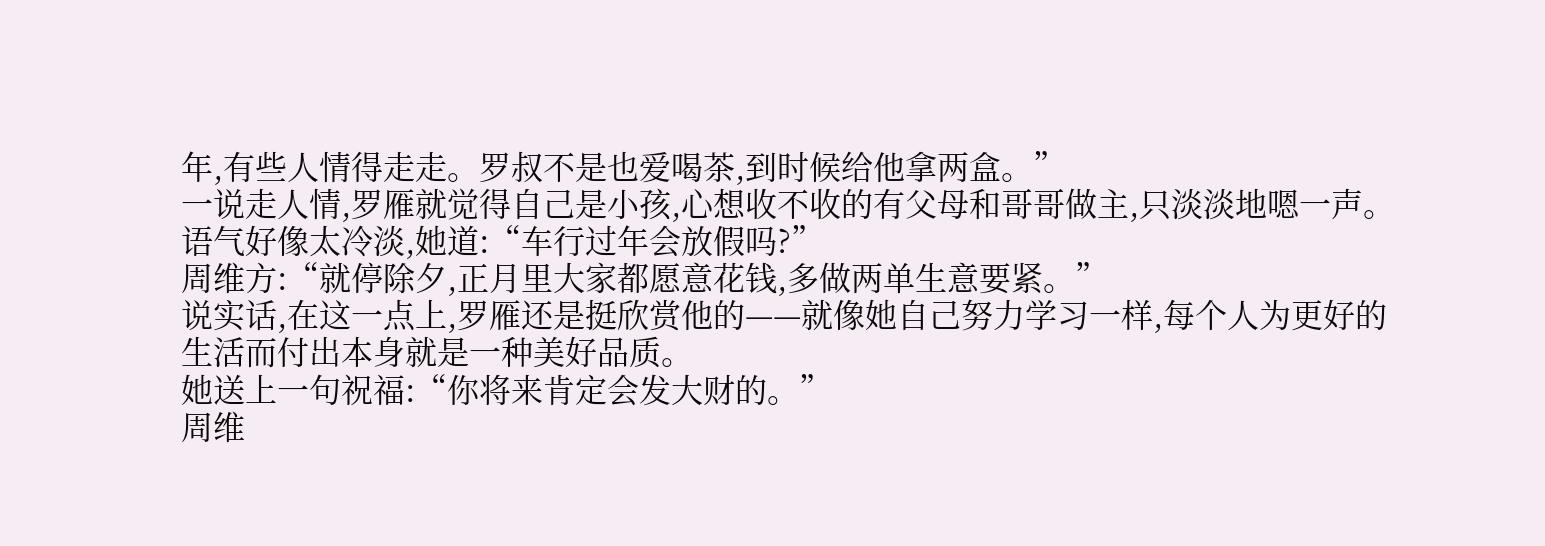年,有些人情得走走。罗叔不是也爱喝茶,到时候给他拿两盒。”
一说走人情,罗雁就觉得自己是小孩,心想收不收的有父母和哥哥做主,只淡淡地嗯一声。
语气好像太冷淡,她道:“车行过年会放假吗?”
周维方:“就停除夕,正月里大家都愿意花钱,多做两单生意要紧。”
说实话,在这一点上,罗雁还是挺欣赏他的——就像她自己努力学习一样,每个人为更好的生活而付出本身就是一种美好品质。
她送上一句祝福:“你将来肯定会发大财的。”
周维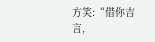方笑:“借你吉言,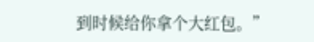到时候给你拿个大红包。”